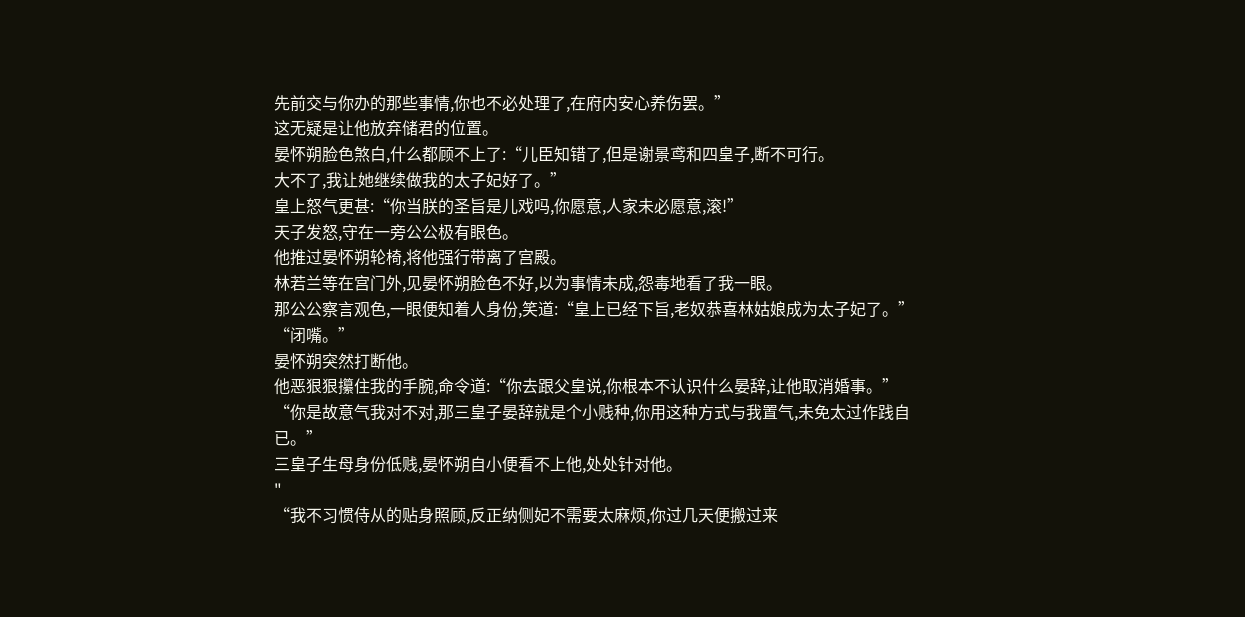先前交与你办的那些事情,你也不必处理了,在府内安心养伤罢。”
这无疑是让他放弃储君的位置。
晏怀朔脸色煞白,什么都顾不上了:“儿臣知错了,但是谢景鸢和四皇子,断不可行。
大不了,我让她继续做我的太子妃好了。”
皇上怒气更甚:“你当朕的圣旨是儿戏吗,你愿意,人家未必愿意,滚!”
天子发怒,守在一旁公公极有眼色。
他推过晏怀朔轮椅,将他强行带离了宫殿。
林若兰等在宫门外,见晏怀朔脸色不好,以为事情未成,怨毒地看了我一眼。
那公公察言观色,一眼便知着人身份,笑道:“皇上已经下旨,老奴恭喜林姑娘成为太子妃了。”
“闭嘴。”
晏怀朔突然打断他。
他恶狠狠攥住我的手腕,命令道:“你去跟父皇说,你根本不认识什么晏辞,让他取消婚事。”
“你是故意气我对不对,那三皇子晏辞就是个小贱种,你用这种方式与我置气,未免太过作践自已。”
三皇子生母身份低贱,晏怀朔自小便看不上他,处处针对他。
"
“我不习惯侍从的贴身照顾,反正纳侧妃不需要太麻烦,你过几天便搬过来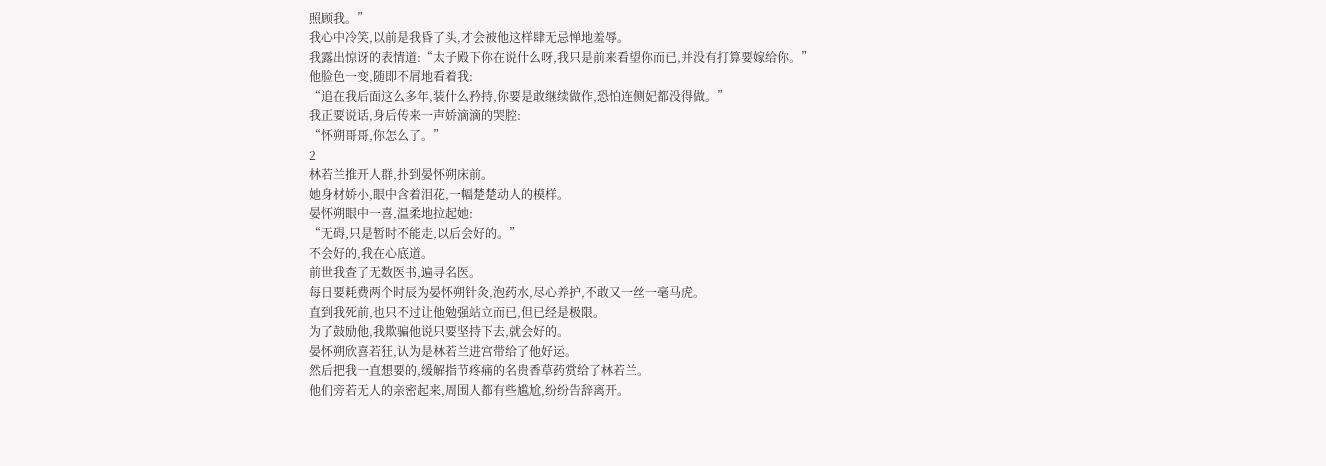照顾我。”
我心中冷笑,以前是我昏了头,才会被他这样肆无忌惮地羞辱。
我露出惊讶的表情道:“太子殿下你在说什么呀,我只是前来看望你而已,并没有打算要嫁给你。”
他脸色一变,随即不屑地看着我:
“追在我后面这么多年,装什么矜持,你要是敢继续做作,恐怕连侧妃都没得做。”
我正要说话,身后传来一声娇滴滴的哭腔:
“怀朔哥哥,你怎么了。”
2
林若兰推开人群,扑到晏怀朔床前。
她身材娇小,眼中含着泪花,一幅楚楚动人的模样。
晏怀朔眼中一喜,温柔地拉起她:
“无碍,只是暂时不能走,以后会好的。”
不会好的,我在心底道。
前世我查了无数医书,遍寻名医。
每日要耗费两个时辰为晏怀朔针灸,泡药水,尽心养护,不敢又一丝一毫马虎。
直到我死前,也只不过让他勉强站立而已,但已经是极限。
为了鼓励他,我欺骗他说只要坚持下去,就会好的。
晏怀朔欣喜若狂,认为是林若兰进宫带给了他好运。
然后把我一直想要的,缓解指节疼痛的名贵香草药赏给了林若兰。
他们旁若无人的亲密起来,周围人都有些尴尬,纷纷告辞离开。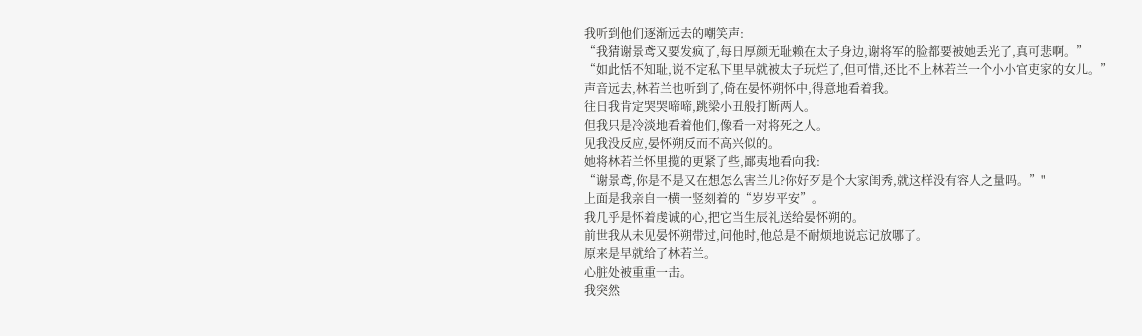我听到他们逐渐远去的嘲笑声:
“我猜谢景鸢又要发疯了,每日厚颜无耻赖在太子身边,谢将军的脸都要被她丢光了,真可悲啊。”
“如此恬不知耻,说不定私下里早就被太子玩烂了,但可惜,还比不上林若兰一个小小官吏家的女儿。”
声音远去,林若兰也听到了,倚在晏怀朔怀中,得意地看着我。
往日我肯定哭哭啼啼,跳梁小丑般打断两人。
但我只是冷淡地看着他们,像看一对将死之人。
见我没反应,晏怀朔反而不高兴似的。
她将林若兰怀里揽的更紧了些,鄙夷地看向我:
“谢景鸢,你是不是又在想怎么害兰儿?你好歹是个大家闺秀,就这样没有容人之量吗。”"
上面是我亲自一横一竖刻着的“岁岁平安”。
我几乎是怀着虔诚的心,把它当生辰礼送给晏怀朔的。
前世我从未见晏怀朔带过,问他时,他总是不耐烦地说忘记放哪了。
原来是早就给了林若兰。
心脏处被重重一击。
我突然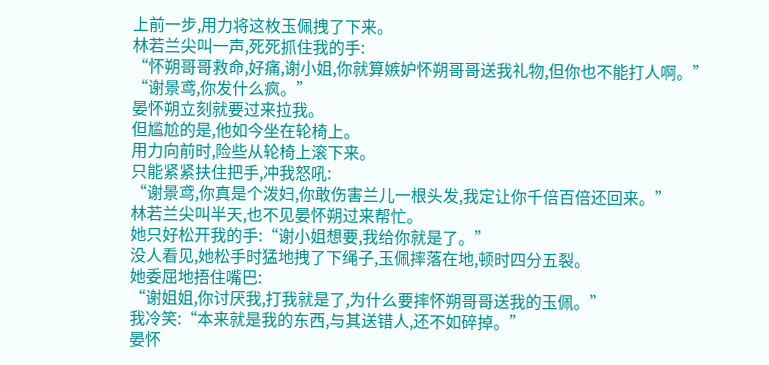上前一步,用力将这枚玉佩拽了下来。
林若兰尖叫一声,死死抓住我的手:
“怀朔哥哥救命,好痛,谢小姐,你就算嫉妒怀朔哥哥送我礼物,但你也不能打人啊。”
“谢景鸢,你发什么疯。”
晏怀朔立刻就要过来拉我。
但尴尬的是,他如今坐在轮椅上。
用力向前时,险些从轮椅上滚下来。
只能紧紧扶住把手,冲我怒吼:
“谢景鸢,你真是个泼妇,你敢伤害兰儿一根头发,我定让你千倍百倍还回来。”
林若兰尖叫半天,也不见晏怀朔过来帮忙。
她只好松开我的手:“谢小姐想要,我给你就是了。”
没人看见,她松手时猛地拽了下绳子,玉佩摔落在地,顿时四分五裂。
她委屈地捂住嘴巴:
“谢姐姐,你讨厌我,打我就是了,为什么要摔怀朔哥哥送我的玉佩。”
我冷笑:“本来就是我的东西,与其送错人,还不如碎掉。”
晏怀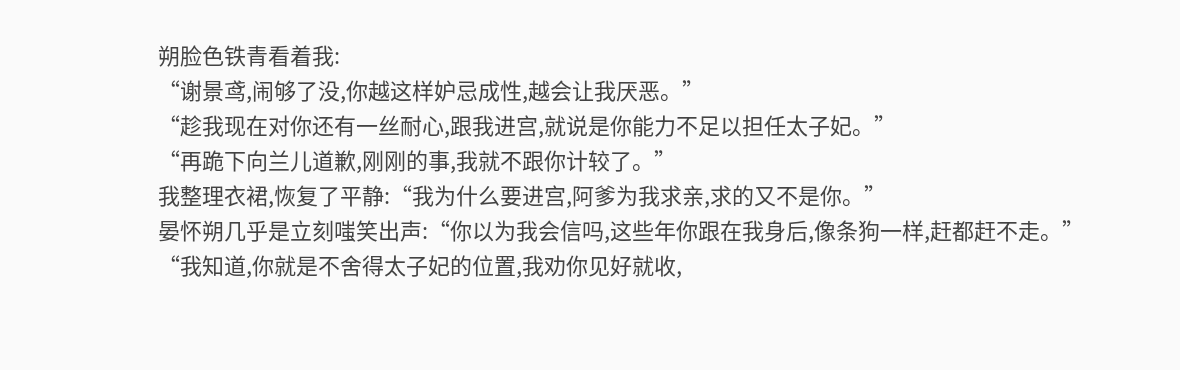朔脸色铁青看着我:
“谢景鸢,闹够了没,你越这样妒忌成性,越会让我厌恶。”
“趁我现在对你还有一丝耐心,跟我进宫,就说是你能力不足以担任太子妃。”
“再跪下向兰儿道歉,刚刚的事,我就不跟你计较了。”
我整理衣裙,恢复了平静:“我为什么要进宫,阿爹为我求亲,求的又不是你。”
晏怀朔几乎是立刻嗤笑出声:“你以为我会信吗,这些年你跟在我身后,像条狗一样,赶都赶不走。”
“我知道,你就是不舍得太子妃的位置,我劝你见好就收,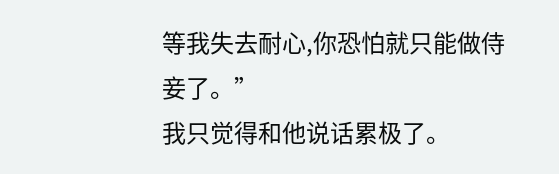等我失去耐心,你恐怕就只能做侍妾了。”
我只觉得和他说话累极了。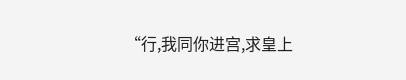“行,我同你进宫,求皇上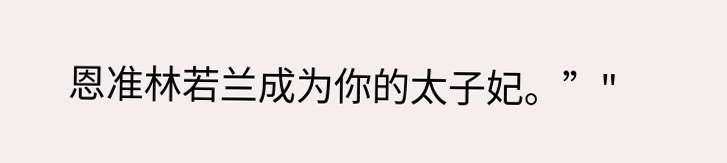恩准林若兰成为你的太子妃。”"